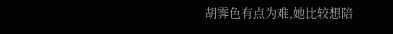胡霁色有点为难,她比较想陪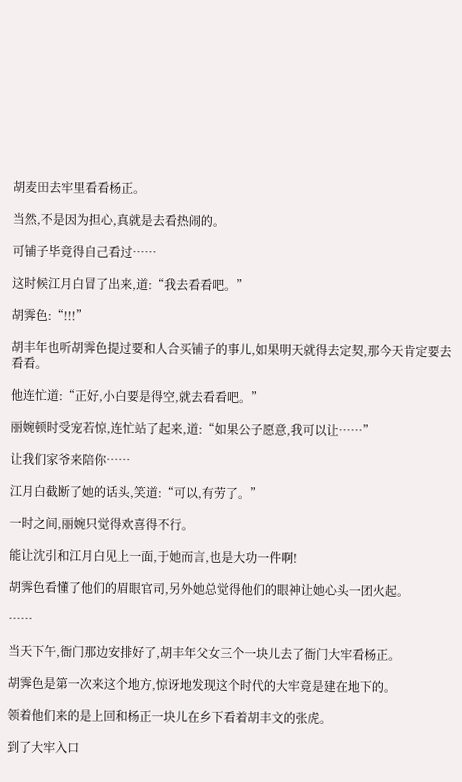胡麦田去牢里看看杨正。

当然,不是因为担心,真就是去看热闹的。

可铺子毕竟得自己看过……

这时候江月白冒了出来,道:“我去看看吧。”

胡霁色:“!!!”

胡丰年也听胡霁色提过要和人合买铺子的事儿,如果明天就得去定契,那今天肯定要去看看。

他连忙道:“正好,小白要是得空,就去看看吧。”

丽婉顿时受宠若惊,连忙站了起来,道:“如果公子愿意,我可以让……”

让我们家爷来陪你……

江月白截断了她的话头,笑道:“可以,有劳了。”

一时之间,丽婉只觉得欢喜得不行。

能让沈引和江月白见上一面,于她而言,也是大功一件啊!

胡霁色看懂了他们的眉眼官司,另外她总觉得他们的眼神让她心头一团火起。

……

当天下午,衙门那边安排好了,胡丰年父女三个一块儿去了衙门大牢看杨正。

胡霁色是第一次来这个地方,惊讶地发现这个时代的大牢竟是建在地下的。

领着他们来的是上回和杨正一块儿在乡下看着胡丰文的张虎。

到了大牢入口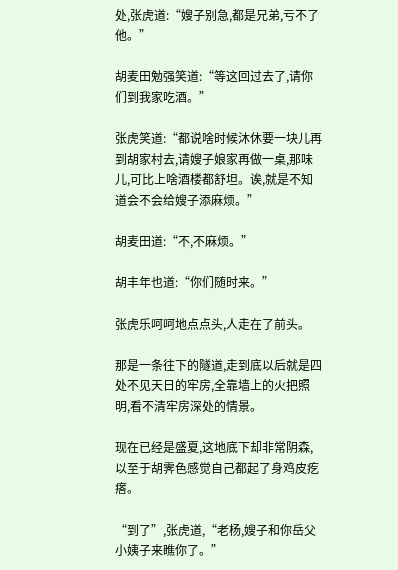处,张虎道:“嫂子别急,都是兄弟,亏不了他。”

胡麦田勉强笑道:“等这回过去了,请你们到我家吃酒。”

张虎笑道:“都说啥时候沐休要一块儿再到胡家村去,请嫂子娘家再做一桌,那味儿,可比上啥酒楼都舒坦。诶,就是不知道会不会给嫂子添麻烦。”

胡麦田道:“不,不麻烦。”

胡丰年也道:“你们随时来。”

张虎乐呵呵地点点头,人走在了前头。

那是一条往下的隧道,走到底以后就是四处不见天日的牢房,全靠墙上的火把照明,看不清牢房深处的情景。

现在已经是盛夏,这地底下却非常阴森,以至于胡霁色感觉自己都起了身鸡皮疙瘩。

“到了”,张虎道,“老杨,嫂子和你岳父小姨子来瞧你了。”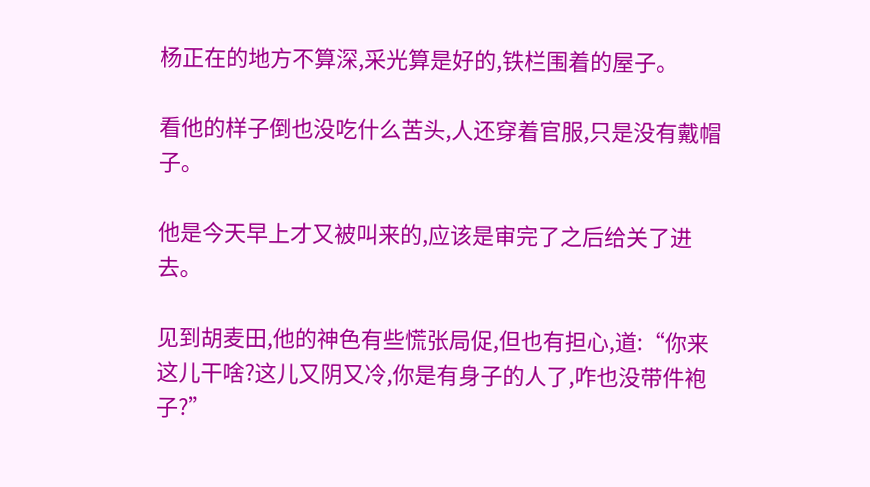杨正在的地方不算深,采光算是好的,铁栏围着的屋子。

看他的样子倒也没吃什么苦头,人还穿着官服,只是没有戴帽子。

他是今天早上才又被叫来的,应该是审完了之后给关了进去。

见到胡麦田,他的神色有些慌张局促,但也有担心,道:“你来这儿干啥?这儿又阴又冷,你是有身子的人了,咋也没带件袍子?”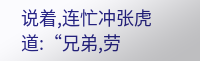说着,连忙冲张虎道:“兄弟,劳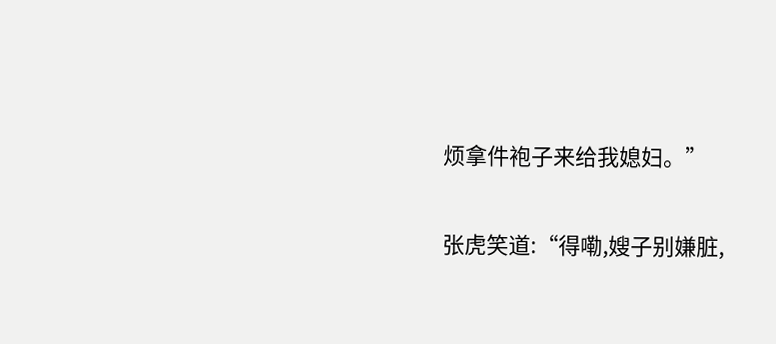烦拿件袍子来给我媳妇。”

张虎笑道:“得嘞,嫂子别嫌脏,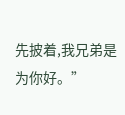先披着,我兄弟是为你好。”